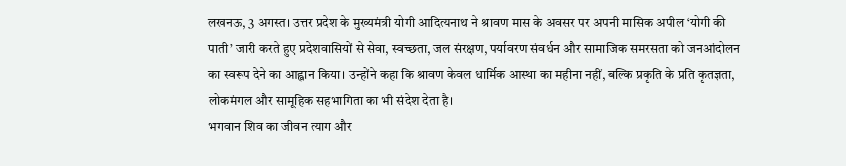लखनऊ, 3 अगस्त। उत्तर प्रदेश के मुख्यमंत्री योगी आदित्यनाथ ने श्रावण मास के अवसर पर अपनी मासिक अपील ‘योगी की पाती’ जारी करते हुए प्रदेशवासियों से सेवा, स्वच्छता, जल संरक्षण, पर्यावरण संवर्धन और सामाजिक समरसता को जनआंदोलन का स्वरूप देने का आह्वान किया। उन्होंने कहा कि श्रावण केवल धार्मिक आस्था का महीना नहीं, बल्कि प्रकृति के प्रति कृतज्ञता, लोकमंगल और सामूहिक सहभागिता का भी संदेश देता है।
भगवान शिव का जीवन त्याग और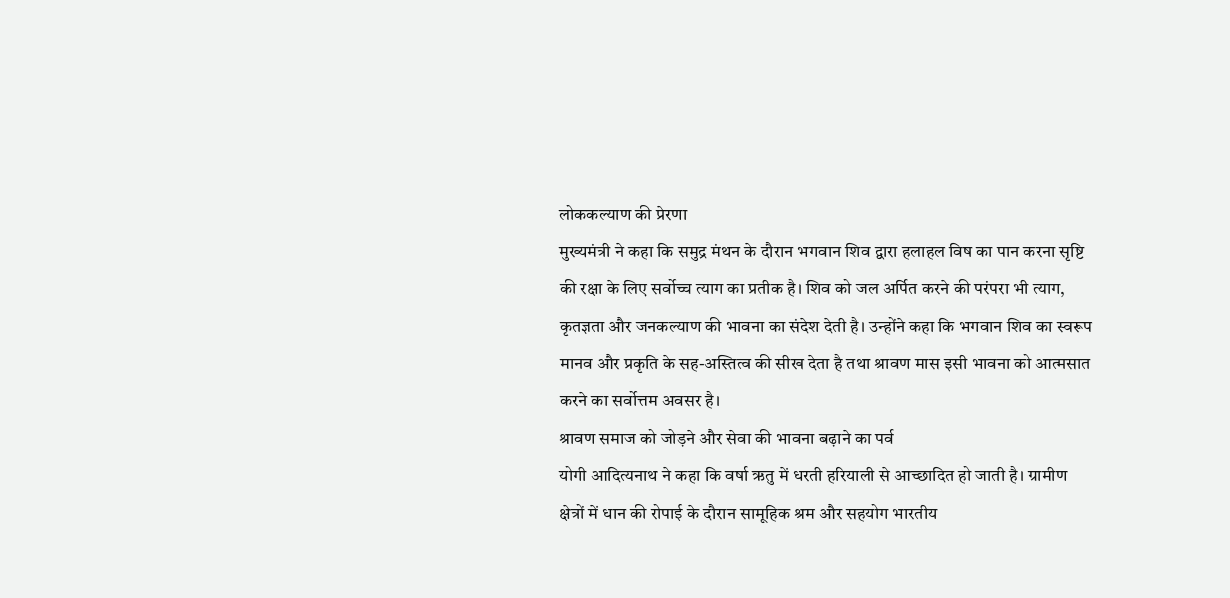लोककल्याण की प्रेरणा
मुख्यमंत्री ने कहा कि समुद्र मंथन के दौरान भगवान शिव द्वारा हलाहल विष का पान करना सृष्टि की रक्षा के लिए सर्वोच्च त्याग का प्रतीक है। शिव को जल अर्पित करने की परंपरा भी त्याग, कृतज्ञता और जनकल्याण की भावना का संदेश देती है। उन्होंने कहा कि भगवान शिव का स्वरूप मानव और प्रकृति के सह-अस्तित्व की सीख देता है तथा श्रावण मास इसी भावना को आत्मसात करने का सर्वोत्तम अवसर है।
श्रावण समाज को जोड़ने और सेवा की भावना बढ़ाने का पर्व
योगी आदित्यनाथ ने कहा कि वर्षा ऋतु में धरती हरियाली से आच्छादित हो जाती है। ग्रामीण क्षेत्रों में धान की रोपाई के दौरान सामूहिक श्रम और सहयोग भारतीय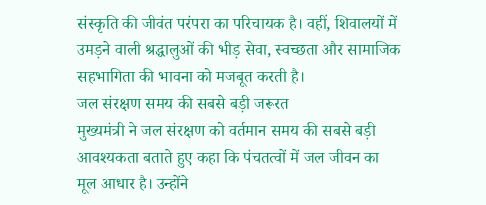संस्कृति की जीवंत परंपरा का परिचायक है। वहीं, शिवालयों में उमड़ने वाली श्रद्धालुओं की भीड़ सेवा, स्वच्छता और सामाजिक सहभागिता की भावना को मजबूत करती है।
जल संरक्षण समय की सबसे बड़ी जरूरत
मुख्यमंत्री ने जल संरक्षण को वर्तमान समय की सबसे बड़ी आवश्यकता बताते हुए कहा कि पंचतत्वों में जल जीवन का मूल आधार है। उन्होंने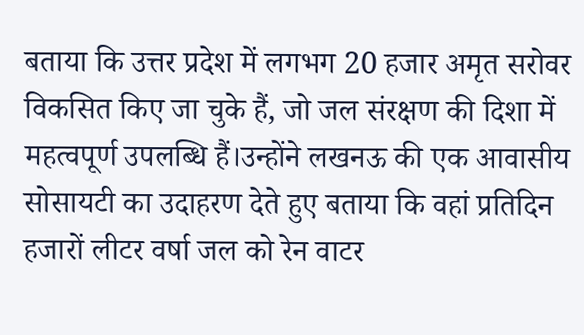बताया कि उत्तर प्रदेश में लगभग 20 हजार अमृत सरोवर विकसित किए जा चुके हैं, जो जल संरक्षण की दिशा में महत्वपूर्ण उपलब्धि हैं।उन्होंने लखनऊ की एक आवासीय सोसायटी का उदाहरण देते हुए बताया कि वहां प्रतिदिन हजारों लीटर वर्षा जल को रेन वाटर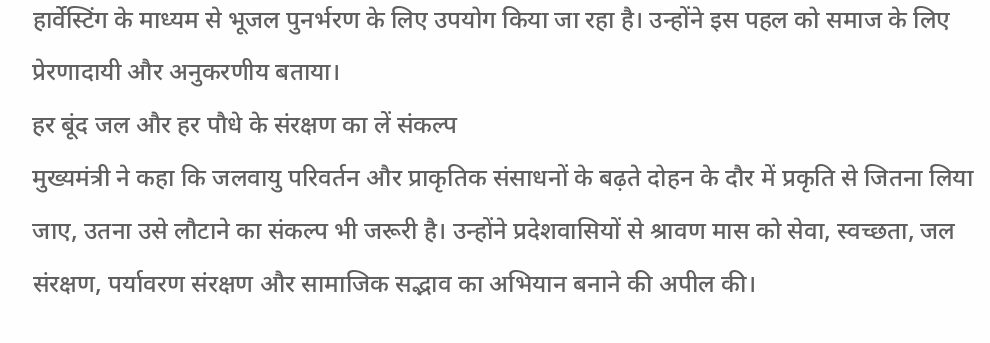हार्वेस्टिंग के माध्यम से भूजल पुनर्भरण के लिए उपयोग किया जा रहा है। उन्होंने इस पहल को समाज के लिए प्रेरणादायी और अनुकरणीय बताया।
हर बूंद जल और हर पौधे के संरक्षण का लें संकल्प
मुख्यमंत्री ने कहा कि जलवायु परिवर्तन और प्राकृतिक संसाधनों के बढ़ते दोहन के दौर में प्रकृति से जितना लिया जाए, उतना उसे लौटाने का संकल्प भी जरूरी है। उन्होंने प्रदेशवासियों से श्रावण मास को सेवा, स्वच्छता, जल संरक्षण, पर्यावरण संरक्षण और सामाजिक सद्भाव का अभियान बनाने की अपील की।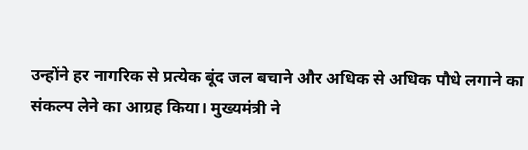उन्होंने हर नागरिक से प्रत्येक बूंद जल बचाने और अधिक से अधिक पौधे लगाने का संकल्प लेने का आग्रह किया। मुख्यमंत्री ने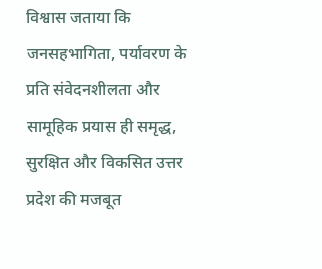विश्वास जताया कि जनसहभागिता, पर्यावरण के प्रति संवेदनशीलता और सामूहिक प्रयास ही समृद्ध, सुरक्षित और विकसित उत्तर प्रदेश की मजबूत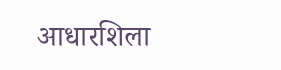आधारशिला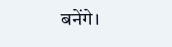बनेंगे।